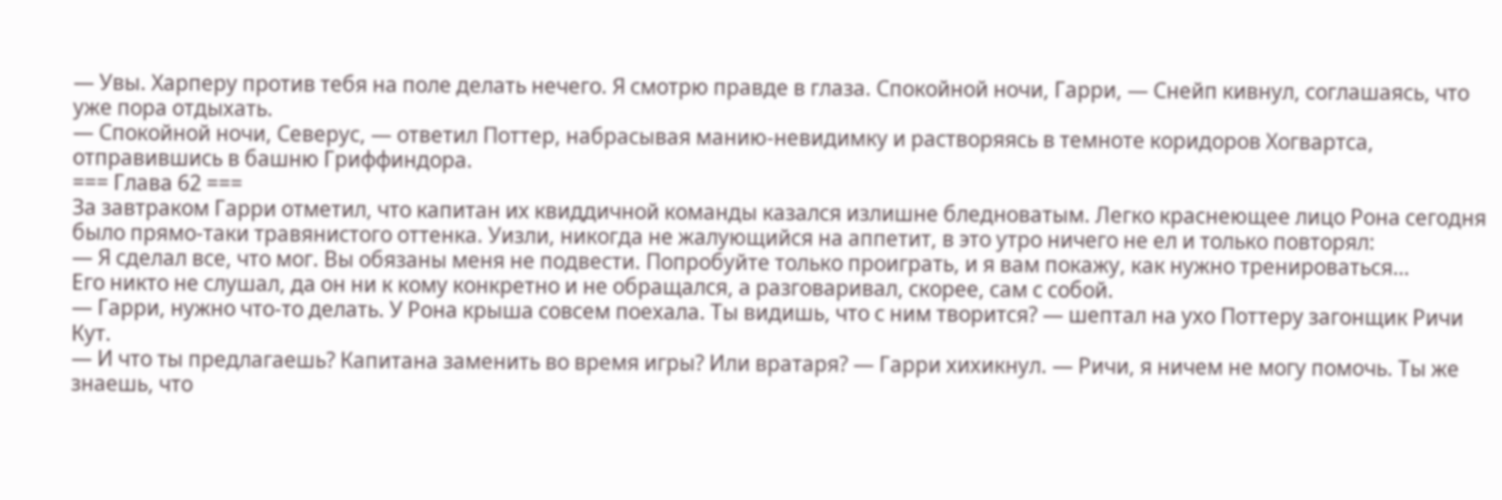— Увы. Харперу против тебя на поле делать нечего. Я смотрю правде в глаза. Спокойной ночи, Гарри, — Снейп кивнул, соглашаясь, что уже пора отдыхать.
— Спокойной ночи, Северус, — ответил Поттер, набрасывая манию-невидимку и растворяясь в темноте коридоров Хогвартса, отправившись в башню Гриффиндора.
=== Глава 62 ===
За завтраком Гарри отметил, что капитан их квиддичной команды казался излишне бледноватым. Легко краснеющее лицо Рона сегодня было прямо-таки травянистого оттенка. Уизли, никогда не жалующийся на аппетит, в это утро ничего не ел и только повторял:
— Я сделал все, что мог. Вы обязаны меня не подвести. Попробуйте только проиграть, и я вам покажу, как нужно тренироваться…
Его никто не слушал, да он ни к кому конкретно и не обращался, а разговаривал, скорее, сам с собой.
— Гарри, нужно что-то делать. У Рона крыша совсем поехала. Ты видишь, что с ним творится? — шептал на ухо Поттеру загонщик Ричи Кут.
— И что ты предлагаешь? Капитана заменить во время игры? Или вратаря? — Гарри хихикнул. — Ричи, я ничем не могу помочь. Ты же знаешь, что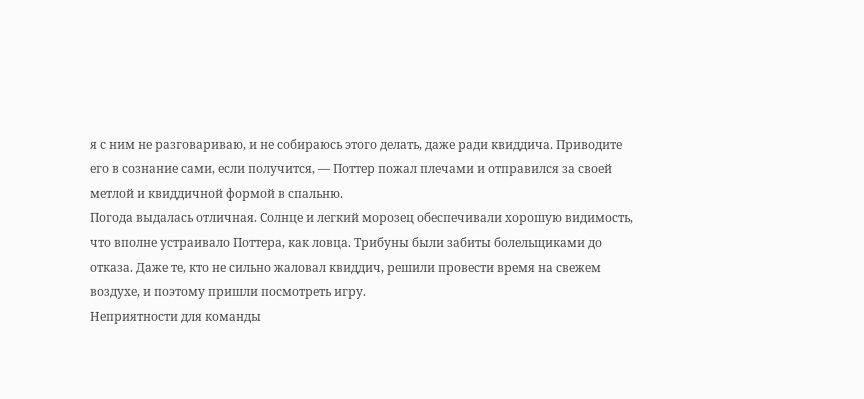я с ним не разговариваю, и не собираюсь этого делать, даже ради квиддича. Приводите его в сознание сами, если получится, — Поттер пожал плечами и отправился за своей метлой и квиддичной формой в спальню.
Погода выдалась отличная. Солнце и легкий морозец обеспечивали хорошую видимость, что вполне устраивало Поттера, как ловца. Трибуны были забиты болельщиками до отказа. Даже те, кто не сильно жаловал квиддич, решили провести время на свежем воздухе, и поэтому пришли посмотреть игру.
Неприятности для команды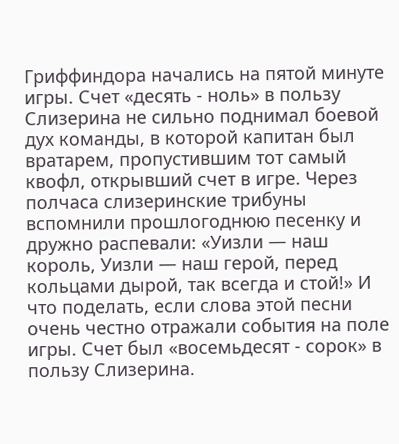Гриффиндора начались на пятой минуте игры. Счет «десять - ноль» в пользу Слизерина не сильно поднимал боевой дух команды, в которой капитан был вратарем, пропустившим тот самый квофл, открывший счет в игре. Через полчаса слизеринские трибуны вспомнили прошлогоднюю песенку и дружно распевали: «Уизли — наш король, Уизли — наш герой, перед кольцами дырой, так всегда и стой!» И что поделать, если слова этой песни очень честно отражали события на поле игры. Счет был «восемьдесят - сорок» в пользу Слизерина.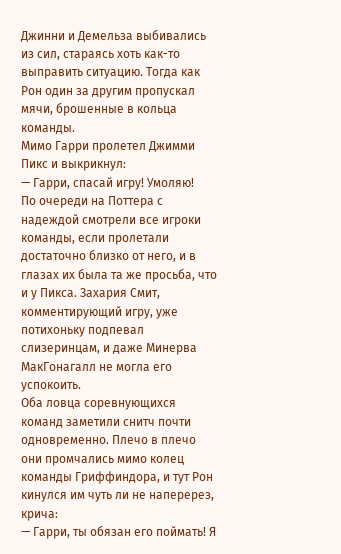Джинни и Демельза выбивались из сил, стараясь хоть как-то выправить ситуацию. Тогда как Рон один за другим пропускал мячи, брошенные в кольца команды.
Мимо Гарри пролетел Джимми Пикс и выкрикнул:
— Гарри, спасай игру! Умоляю!
По очереди на Поттера с надеждой смотрели все игроки команды, если пролетали достаточно близко от него, и в глазах их была та же просьба, что и у Пикса. Захария Смит, комментирующий игру, уже потихоньку подпевал слизеринцам, и даже Минерва МакГонагалл не могла его успокоить.
Оба ловца соревнующихся команд заметили снитч почти одновременно. Плечо в плечо они промчались мимо колец команды Гриффиндора, и тут Рон кинулся им чуть ли не наперерез, крича:
— Гарри, ты обязан его поймать! Я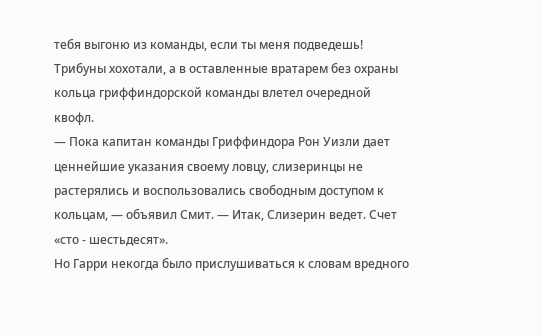тебя выгоню из команды, если ты меня подведешь!
Трибуны хохотали, а в оставленные вратарем без охраны кольца гриффиндорской команды влетел очередной квофл.
— Пока капитан команды Гриффиндора Рон Уизли дает ценнейшие указания своему ловцу, слизеринцы не растерялись и воспользовались свободным доступом к кольцам, — объявил Смит. — Итак, Слизерин ведет. Счет «сто - шестьдесят».
Но Гарри некогда было прислушиваться к словам вредного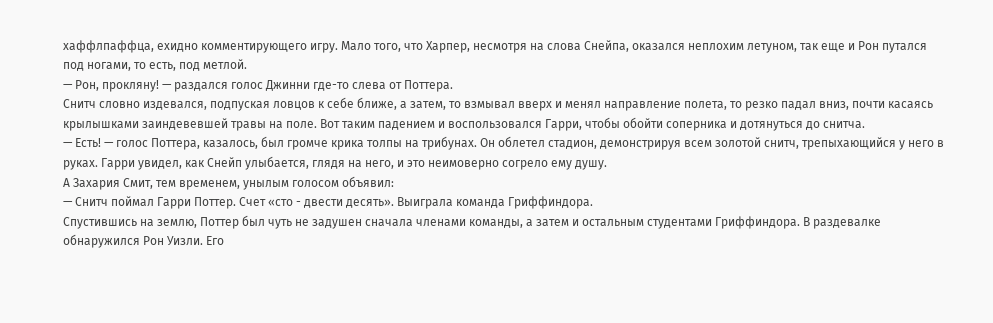хаффлпаффца, ехидно комментирующего игру. Мало того, что Харпер, несмотря на слова Снейпа, оказался неплохим летуном, так еще и Рон путался под ногами, то есть, под метлой.
— Рон, прокляну! — раздался голос Джинни где-то слева от Поттера.
Снитч словно издевался, подпуская ловцов к себе ближе, а затем, то взмывал вверх и менял направление полета, то резко падал вниз, почти касаясь крылышками заиндевевшей травы на поле. Вот таким падением и воспользовался Гарри, чтобы обойти соперника и дотянуться до снитча.
— Есть! — голос Поттера, казалось, был громче крика толпы на трибунах. Он облетел стадион, демонстрируя всем золотой снитч, трепыхающийся у него в руках. Гарри увидел, как Снейп улыбается, глядя на него, и это неимоверно согрело ему душу.
А Захария Смит, тем временем, унылым голосом объявил:
— Снитч поймал Гарри Поттер. Счет «сто - двести десять». Выиграла команда Гриффиндора.
Спустившись на землю, Поттер был чуть не задушен сначала членами команды, а затем и остальным студентами Гриффиндора. В раздевалке обнаружился Рон Уизли. Его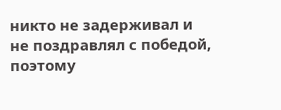никто не задерживал и не поздравлял с победой, поэтому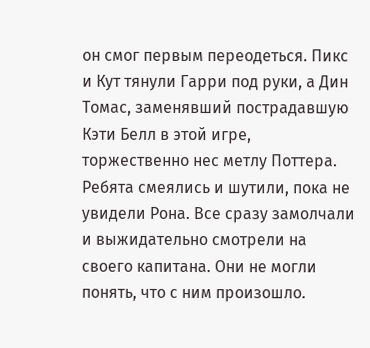он смог первым переодеться. Пикс и Кут тянули Гарри под руки, а Дин Томас, заменявший пострадавшую Кэти Белл в этой игре, торжественно нес метлу Поттера. Ребята смеялись и шутили, пока не увидели Рона. Все сразу замолчали и выжидательно смотрели на своего капитана. Они не могли понять, что с ним произошло.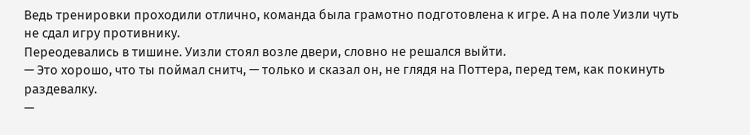Ведь тренировки проходили отлично, команда была грамотно подготовлена к игре. А на поле Уизли чуть не сдал игру противнику.
Переодевались в тишине. Уизли стоял возле двери, словно не решался выйти.
— Это хорошо, что ты поймал снитч, — только и сказал он, не глядя на Поттера, перед тем, как покинуть раздевалку.
—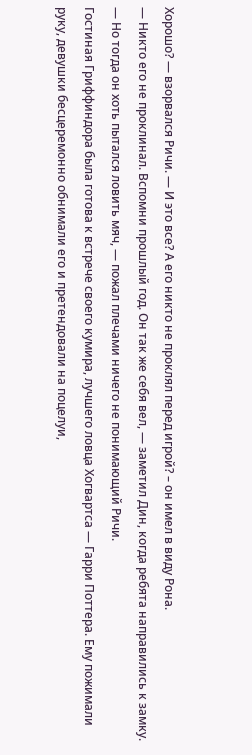Хорошо? — взорвался Ричи. — И это все? А его никто не проклял перед игрой? – он имел в виду Рона.
— Никто его не проклинал. Вспомни прошлый год. Он так же себя вел, — заметил Дин, когда ребята направились к замку.
— Но тогда он хоть пытался ловить мяч, — пожал плечами ничего не понимающий Ричи.
Гостиная Гриффиндора была готова к встрече своего кумира, лучшего ловца Хогвартса — Гарри Поттера. Ему пожимали руку, девушки бесцеремонно обнимали его и претендовали на поцелуи,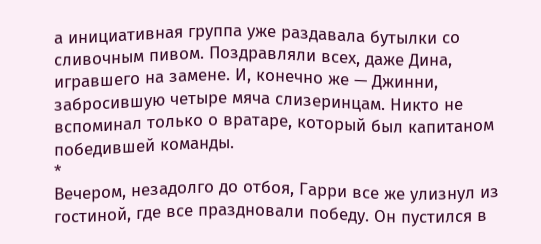а инициативная группа уже раздавала бутылки со сливочным пивом. Поздравляли всех, даже Дина, игравшего на замене. И, конечно же — Джинни, забросившую четыре мяча слизеринцам. Никто не вспоминал только о вратаре, который был капитаном победившей команды.
*
Вечером, незадолго до отбоя, Гарри все же улизнул из гостиной, где все праздновали победу. Он пустился в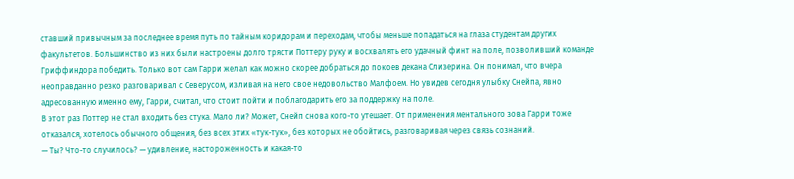ставший привычным за последнее время путь по тайным коридорам и переходам, чтобы меньше попадаться на глаза студентам других факультетов. Большинство из них были настроены долго трясти Поттеру руку и восхвалять его удачный финт на поле, позволивший команде Гриффиндора победить. Только вот сам Гарри желал как можно скорее добраться до покоев декана Слизерина. Он понимал, что вчера неоправданно резко разговаривал с Северусом, изливая на него свое недовольство Малфоем. Но увидев сегодня улыбку Снейпа, явно адресованную именно ему, Гарри, считал, что стоит пойти и поблагодарить его за поддержку на поле.
В этот раз Поттер не стал входить без стука. Мало ли? Может, Снейп снова кого-то утешает. От применения ментального зова Гарри тоже отказался, хотелось обычного общения, без всех этих «тук-тук», без которых не обойтись, разговаривая через связь сознаний.
— Ты? Что-то случилось? — удивление, настороженность и какая-то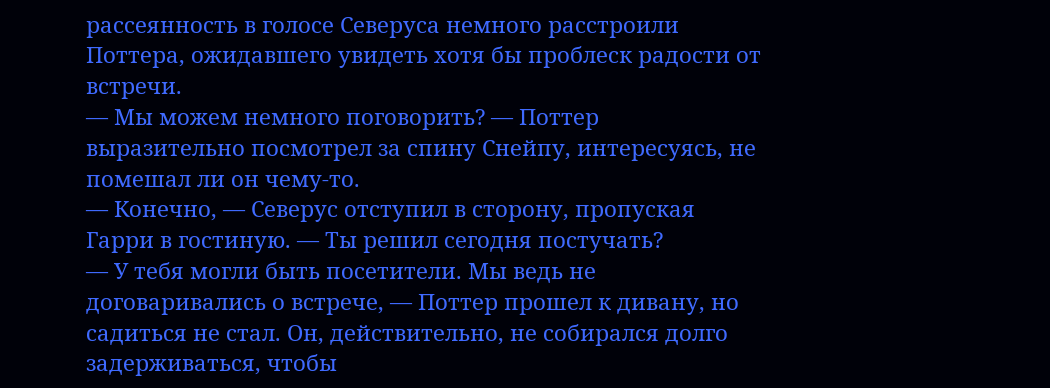рассеянность в голосе Северуса немного расстроили Поттера, ожидавшего увидеть хотя бы проблеск радости от встречи.
— Мы можем немного поговорить? — Поттер выразительно посмотрел за спину Снейпу, интересуясь, не помешал ли он чему-то.
— Конечно, — Северус отступил в сторону, пропуская Гарри в гостиную. — Ты решил сегодня постучать?
— У тебя могли быть посетители. Мы ведь не договаривались о встрече, — Поттер прошел к дивану, но садиться не стал. Он, действительно, не собирался долго задерживаться, чтобы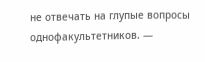не отвечать на глупые вопросы однофакультетников. —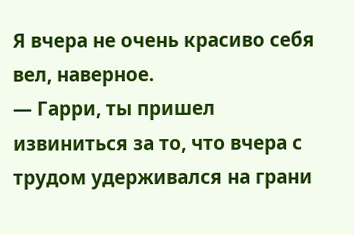Я вчера не очень красиво себя вел, наверное.
— Гарри, ты пришел извиниться за то, что вчера с трудом удерживался на грани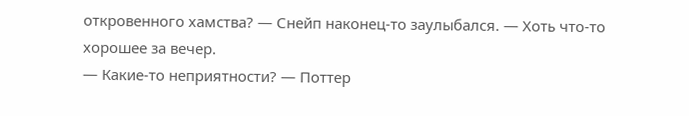откровенного хамства? — Снейп наконец-то заулыбался. — Хоть что-то хорошее за вечер.
— Какие-то неприятности? — Поттер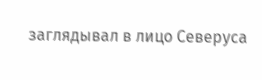заглядывал в лицо Северуса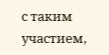с таким участием,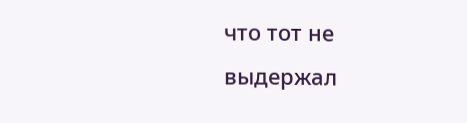что тот не выдержал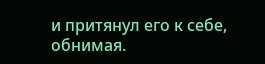и притянул его к себе, обнимая.